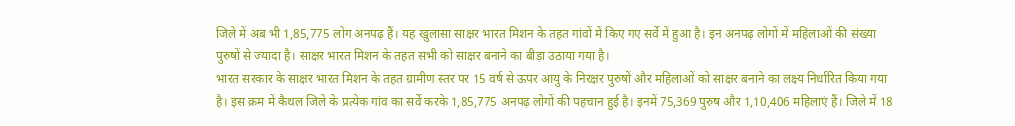जिले में अब भी 1,85,775 लोग अनपढ़ हैं। यह खुलासा साक्षर भारत मिशन के तहत गांवों में किए गए सर्वे में हुआ है। इन अनपढ़ लोगों में महिलाओं की संख्या पुरुषों से ज्यादा है। साक्षर भारत मिशन के तहत सभी को साक्षर बनाने का बीड़ा उठाया गया है।
भारत सरकार के साक्षर भारत मिशन के तहत ग्रामीण स्तर पर 15 वर्ष से ऊपर आयु के निरक्षर पुरुषों और महिलाओं को साक्षर बनाने का लक्ष्य निर्धारित किया गया है। इस क्रम में कैथल जिले के प्रत्येक गांव का सर्वे करके 1,85,775 अनपढ़ लोगों की पहचान हुई है। इनमें 75,369 पुरुष और 1,10,406 महिलाएं हैं। जिले में 18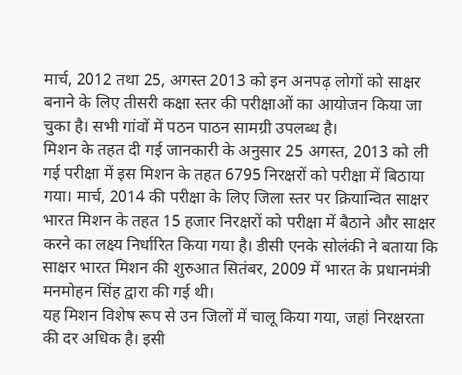मार्च, 2012 तथा 25, अगस्त 2013 को इन अनपढ़ लोगों को साक्षर बनाने के लिए तीसरी कक्षा स्तर की परीक्षाओं का आयोजन किया जा चुका है। सभी गांवों में पठन पाठन सामग्री उपलब्ध है।
मिशन के तहत दी गई जानकारी के अनुसार 25 अगस्त, 2013 को ली गई परीक्षा में इस मिशन के तहत 6795 निरक्षरों को परीक्षा में बिठाया गया। मार्च, 2014 की परीक्षा के लिए जिला स्तर पर क्रियान्वित साक्षर भारत मिशन के तहत 15 हजार निरक्षरों को परीक्षा में बैठाने और साक्षर करने का लक्ष्य निर्धारित किया गया है। डीसी एनके सोलंकी ने बताया कि साक्षर भारत मिशन की शुरुआत सितंबर, 2009 में भारत के प्रधानमंत्री मनमोहन सिंह द्वारा की गई थी।
यह मिशन विशेष रूप से उन जिलों में चालू किया गया, जहां निरक्षरता की दर अधिक है। इसी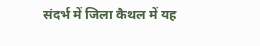संदर्भ में जिला कैथल में यह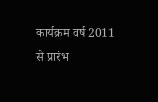कार्यक्रम वर्ष 2011 से प्रारंभ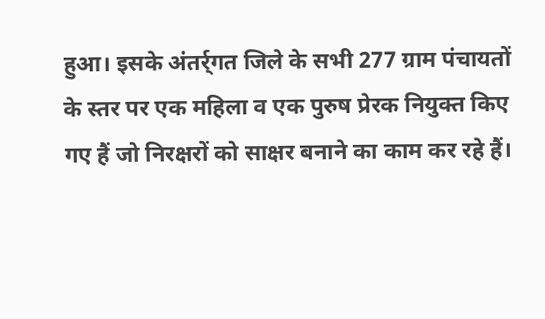हुआ। इसके अंतर्र्गत जिले के सभी 277 ग्राम पंचायतों के स्तर पर एक महिला व एक पुरुष प्रेरक नियुक्त किए गए हैं जो निरक्षरों को साक्षर बनाने का काम कर रहे हैं।